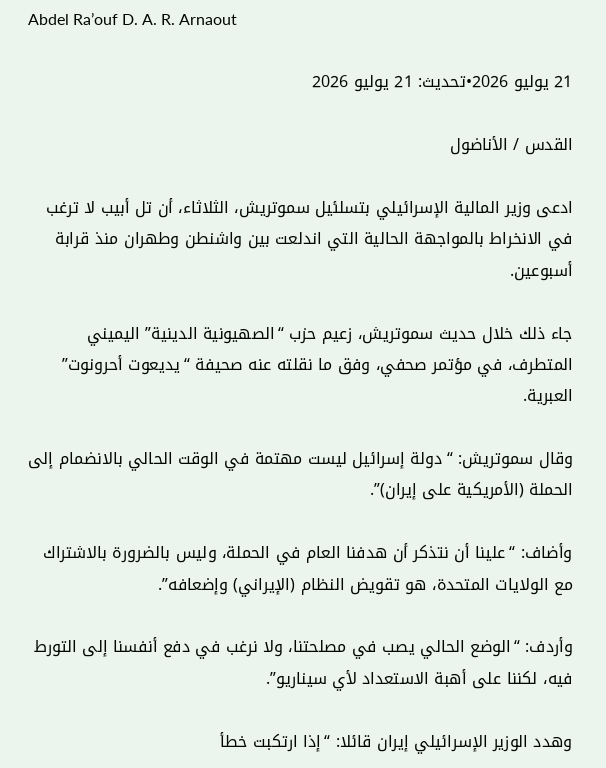Abdel Ra’ouf D. A. R. Arnaout

21 يوليو 2026•تحديث: 21 يوليو 2026

القدس / الأناضول

ادعى وزير المالية الإسرائيلي بتسلئيل سموتريش، الثلاثاء، أن تل أبيب لا ترغب في الانخراط بالمواجهة الحالية التي اندلعت بين واشنطن وطهران منذ قرابة أسبوعين.

جاء ذلك خلال حديث سموتريش، زعيم حزب “الصهيونية الدينية” اليميني المتطرف، في مؤتمر صحفي، وفق ما نقلته عنه صحيفة “يديعوت أحرونوت” العبرية.

وقال سموتريش: “دولة إسرائيل ليست مهتمة في الوقت الحالي بالانضمام إلى الحملة (الأمريكية على إيران)”.

وأضاف: “علينا أن نتذكر أن هدفنا العام في الحملة، وليس بالضرورة بالاشتراك مع الولايات المتحدة، هو تقويض النظام (الإيراني) وإضعافه”.

وأردف: “الوضع الحالي يصب في مصلحتنا، ولا نرغب في دفع أنفسنا إلى التورط فيه، لكننا على أهبة الاستعداد لأي سيناريو”.

وهدد الوزير الإسرائيلي إيران قائلا: “إذا ارتكبت خطأ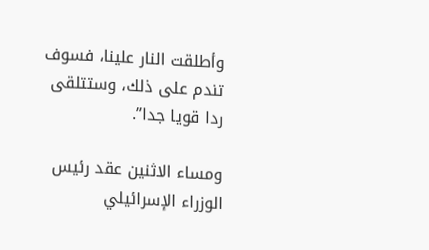وأطلقت النار علينا، فسوف تندم على ذلك، وستتلقى ردا قويا جدا”.

ومساء الاثنين عقد رئيس الوزراء الإسرائيلي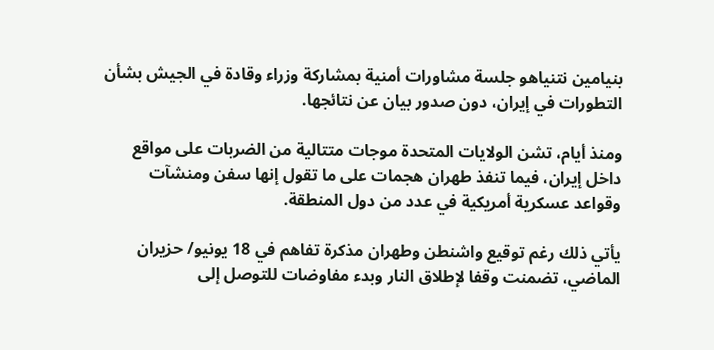بنيامين نتنياهو جلسة مشاورات أمنية بمشاركة وزراء وقادة في الجيش بشأن التطورات في إيران، دون صدور بيان عن نتائجها.

ومنذ أيام، تشن الولايات المتحدة موجات متتالية من الضربات على مواقع داخل إيران، فيما تنفذ طهران هجمات على ما تقول إنها سفن ومنشآت وقواعد عسكرية أمريكية في عدد من دول المنطقة.

يأتي ذلك رغم توقيع واشنطن وطهران مذكرة تفاهم في 18 يونيو/ حزيران الماضي، تضمنت وقفا لإطلاق النار وبدء مفاوضات للتوصل إلى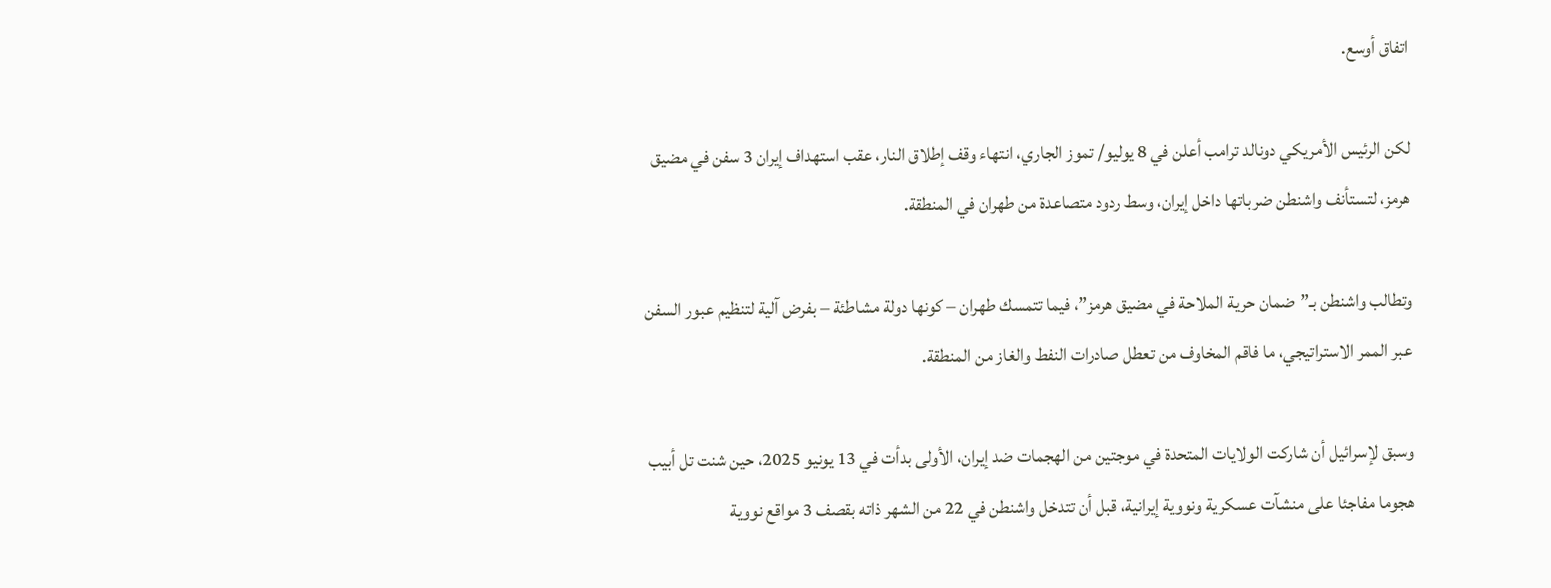اتفاق أوسع.

لكن الرئيس الأمريكي دونالد ترامب أعلن في 8 يوليو/ تموز الجاري، انتهاء وقف إطلاق النار، عقب استهداف إيران 3 سفن في مضيق هرمز، لتستأنف واشنطن ضرباتها داخل إيران، وسط ردود متصاعدة من طهران في المنطقة.

وتطالب واشنطن بـ”ضمان حرية الملاحة في مضيق هرمز”، فيما تتمسك طهران – كونها دولة مشاطئة – بفرض آلية لتنظيم عبور السفن عبر الممر الاستراتيجي، ما فاقم المخاوف من تعطل صادرات النفط والغاز من المنطقة.

وسبق لإسرائيل أن شاركت الولايات المتحدة في موجتين من الهجمات ضد إيران، الأولى بدأت في 13 يونيو 2025، حين شنت تل أبيب هجوما مفاجئا على منشآت عسكرية ونووية إيرانية، قبل أن تتدخل واشنطن في 22 من الشهر ذاته بقصف 3 مواقع نووية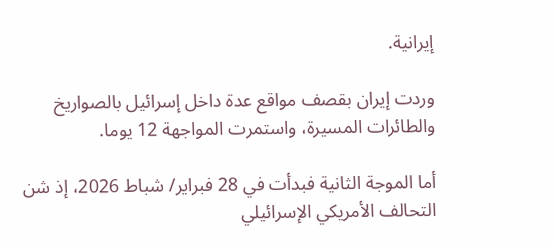إيرانية.

وردت إيران بقصف مواقع عدة داخل إسرائيل بالصواريخ والطائرات المسيرة، واستمرت المواجهة 12 يوما.

أما الموجة الثانية فبدأت في 28 فبراير/ شباط 2026، إذ شن التحالف الأمريكي الإسرائيلي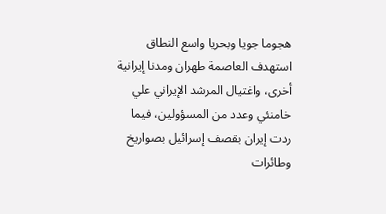هجوما جويا وبحريا واسع النطاق استهدف العاصمة طهران ومدنا إيرانية أخرى، واغتيال المرشد الإيراني علي خامنئي وعدد من المسؤولين، فيما ردت إيران بقصف إسرائيل بصواريخ وطائرات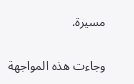مسيرة.

وجاءت هذه المواجهة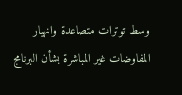وسط توترات متصاعدة وانهيار المفاوضات غير المباشرة بشأن البرنامج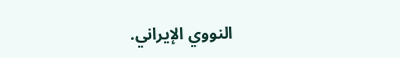النووي الإيراني.